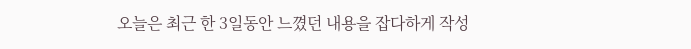오늘은 최근 한 3일동안 느꼈던 내용을 잡다하게 작성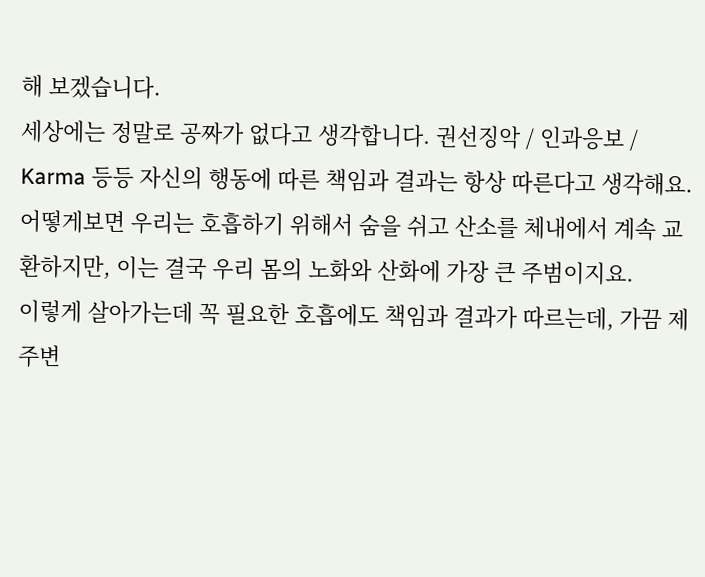해 보겠습니다.
세상에는 정말로 공짜가 없다고 생각합니다. 권선징악 / 인과응보 / Karma 등등 자신의 행동에 따른 책임과 결과는 항상 따른다고 생각해요. 어떻게보면 우리는 호흡하기 위해서 숨을 쉬고 산소를 체내에서 계속 교환하지만, 이는 결국 우리 몸의 노화와 산화에 가장 큰 주범이지요.
이렇게 살아가는데 꼭 필요한 호흡에도 책임과 결과가 따르는데, 가끔 제 주변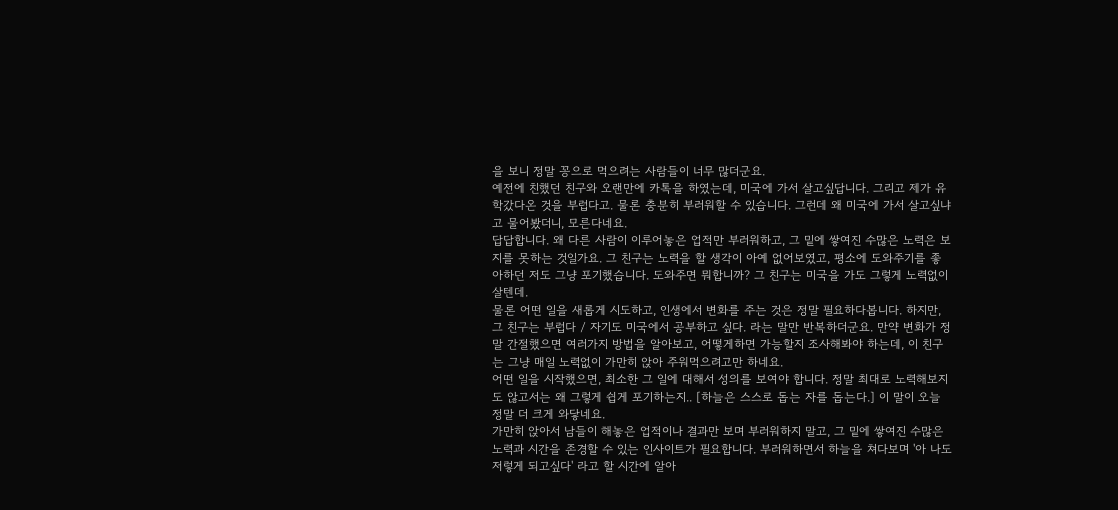을 보니 정말 꽁으로 먹으려는 사람들이 너무 많더군요.
예전에 친했던 친구와 오랜만에 카톡을 하였는데, 미국에 가서 살고싶답니다. 그리고 제가 유학갔다온 것을 부럽다고. 물론 충분히 부러워할 수 있습니다. 그런데 왜 미국에 가서 살고싶냐고 물어봤더니, 모른다네요.
답답합니다. 왜 다른 사람이 이루어놓은 업적만 부러워하고, 그 밑에 쌓여진 수많은 노력은 보지를 못하는 것일가요. 그 친구는 노력을 할 생각이 아예 없어보였고, 평소에 도와주기를 좋아하던 저도 그냥 포기했습니다. 도와주면 뭐합니까? 그 친구는 미국을 가도 그렇게 노력없이 살텐데.
물론 어떤 일을 새롭게 시도하고, 인생에서 변화를 주는 것은 정말 필요하다봅니다. 하지만, 그 친구는 부럽다 / 자기도 미국에서 공부하고 싶다. 라는 말만 반복하더군요. 만약 변화가 정말 간절했으면 여러가지 방법을 알아보고, 어떻게하면 가능할지 조사해봐야 하는데, 이 친구는 그냥 매일 노력없이 가만히 앉아 주워먹으려고만 하네요.
어떤 일을 시작했으면, 최소한 그 일에 대해서 성의를 보여야 합니다. 정말 최대로 노력해보지도 않고서는 왜 그렇게 쉽게 포기하는지.. [하늘은 스스로 돕는 자를 돕는다.] 이 말이 오늘 정말 더 크게 와닿네요.
가만히 앉아서 남들이 해놓은 업적이나 결과만 보며 부러워하지 말고, 그 밑에 쌓여진 수많은 노력과 시간을 존경할 수 있는 인사이트가 필요합니다. 부러워하면서 하늘을 쳐다보며 '아 나도 저렇게 되고싶다' 라고 할 시간에 알아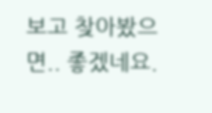보고 찾아봤으면.. 좋겠네요.